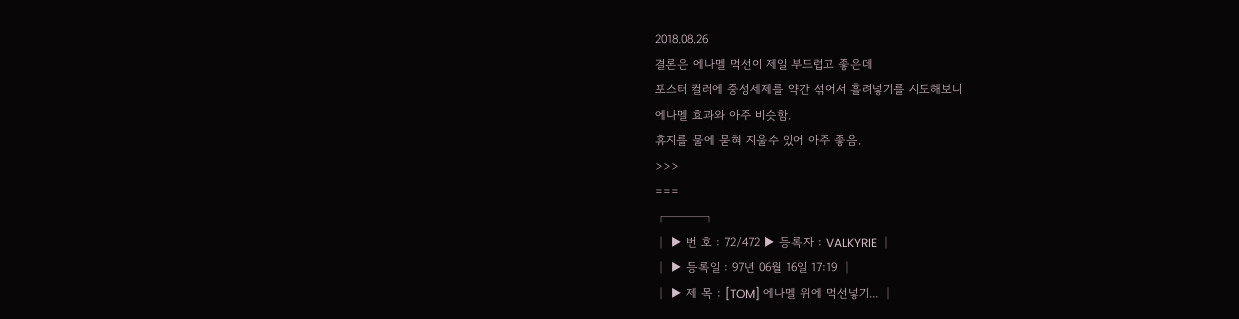2018.08.26
결론은 에나멜 먹선이 제일 부드럽고 좋은데
포스터 컬러에 중성세제를 약간 섞어서 흘려넣기를 시도해보니
에나멜 효과와 아주 비슷함.
휴지를 물에 묻혀 지울수 있어 아주 좋음.
>>>
===
┌───┐
│ ▶ 번 호 : 72/472 ▶ 등록자 : VALKYRIE │
│ ▶ 등록일 : 97년 06월 16일 17:19 │
│ ▶ 제 목 : [TOM] 에나멜 위에 먹선넣기... │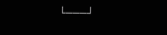└───┘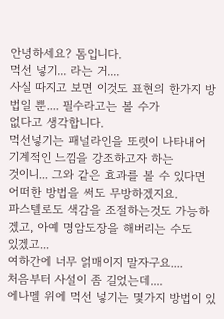안녕하세요? 톰입니다.
먹선 넣기... 라는 거....
사실 따지고 보면 이것도 표현의 한가지 방법일 뿐.... 필수라고는 볼 수가
없다고 생각합니다.
먹선넣기는 패널라인을 또렷이 나타내어 기계적인 느낌을 강조하고자 하는
것이니... 그와 같은 효과를 볼 수 있다면 어떠한 방법을 써도 무방하겠지요.
파스텔로도 색감을 조절하는것도 가능하겠고, 아예 명암도장을 해버리는 수도
있겠고...
여하간에 너무 얽매이지 말자구요....
처음부터 사설이 좀 길었는데....
에나멜 위에 먹선 넣기는 몇가지 방법이 있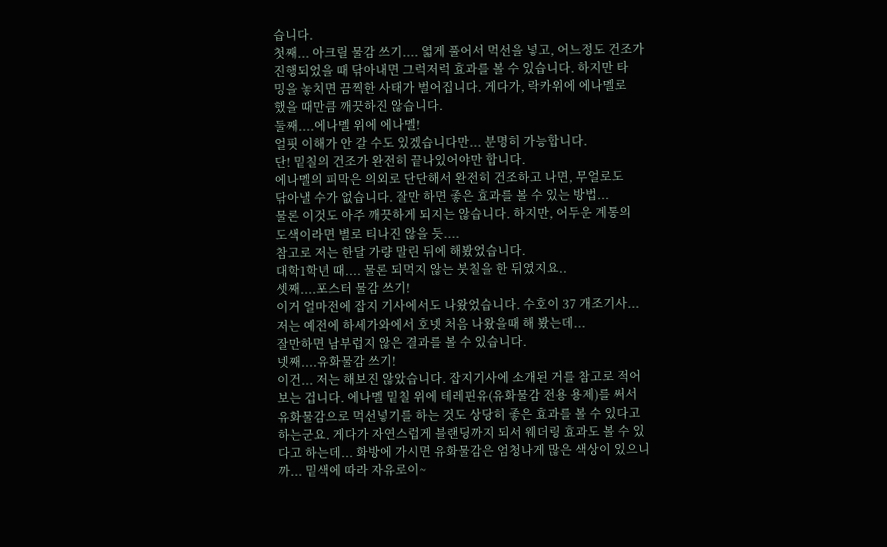습니다.
첫째... 아크릴 물감 쓰기.... 엷게 풀어서 먹선을 넣고, 어느정도 건조가
진행되었을 때 닦아내면 그럭저럭 효과를 볼 수 있습니다. 하지만 타
밍을 놓치면 끔찍한 사태가 벌어집니다. 게다가, 락카위에 에나멜로
했을 때만큼 깨끗하진 않습니다.
둘째....에나멜 위에 에나멜!
얼핏 이해가 안 갈 수도 있겠습니다만... 분명히 가능합니다.
단! 밑칠의 건조가 완전히 끝나있어야만 합니다.
에나멜의 피막은 의외로 단단해서 완전히 건조하고 나면, 무얼로도
닦아낼 수가 없습니다. 잘만 하면 좋은 효과를 볼 수 있는 방법...
물론 이것도 아주 깨끗하게 되지는 않습니다. 하지만, 어두운 계통의
도색이라면 별로 티나진 않을 듯....
참고로 저는 한달 가량 말린 뒤에 해봤었습니다.
대학1학년 때.... 물론 되먹지 않는 붓칠을 한 뒤였지요..
셋째....포스터 물감 쓰기!
이거 얼마전에 잡지 기사에서도 나왔었습니다. 수호이 37 개조기사...
저는 예전에 하세가와에서 호넷 처음 나왔을때 해 봤는데...
잘만하면 남부럽지 않은 결과를 볼 수 있습니다.
넷째....유화물감 쓰기!
이건... 저는 해보진 않았습니다. 잡지기사에 소개된 거를 참고로 적어
보는 겁니다. 에나멜 밑칠 위에 테레핀유(유화물감 전용 용제)를 써서
유화물감으로 먹선넣기를 하는 것도 상당히 좋은 효과를 볼 수 있다고
하는군요. 게다가 자연스럽게 블랜딩까지 되서 웨더링 효과도 볼 수 있
다고 하는데... 화방에 가시면 유화물감은 엄청나게 많은 색상이 있으니
까... 밑색에 따라 자유로이~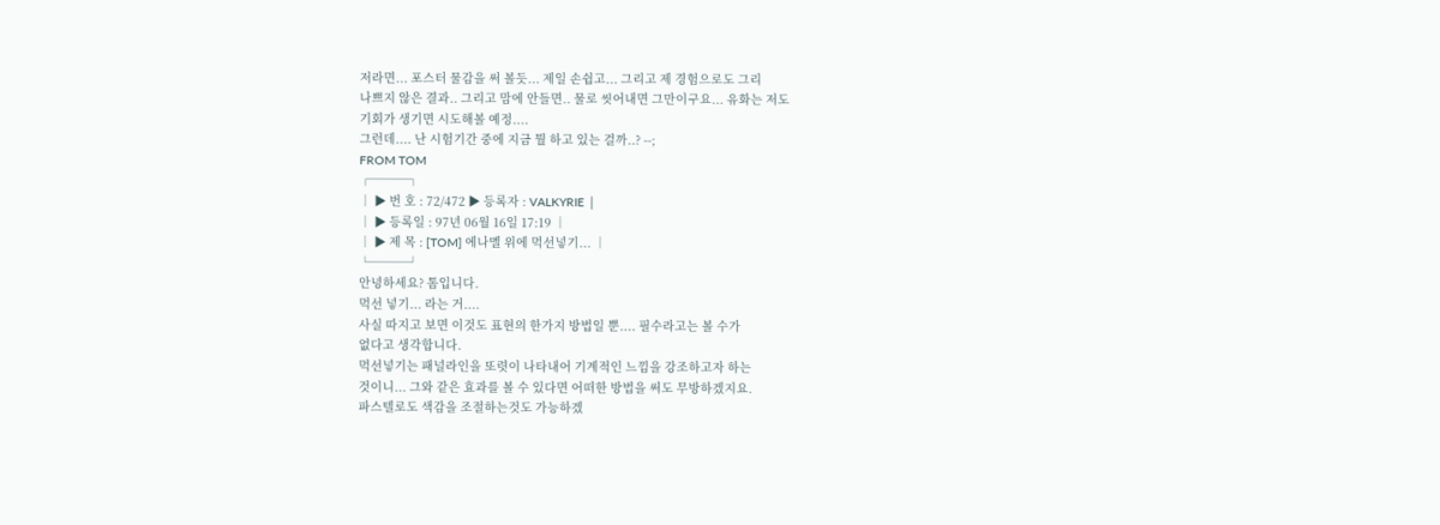저라면... 포스터 물감을 써 볼듯... 제일 손쉽고... 그리고 제 경험으로도 그리
나쁘지 않은 결과.. 그리고 맘에 안들면.. 물로 씻어내면 그만이구요... 유화는 저도
기회가 생기면 시도해볼 예정....
그런데.... 난 시험기간 중에 지금 뭘 하고 있는 걸까..? --;
FROM TOM
┌───┐
│ ▶ 번 호 : 72/472 ▶ 등록자 : VALKYRIE │
│ ▶ 등록일 : 97년 06월 16일 17:19 │
│ ▶ 제 목 : [TOM] 에나멜 위에 먹선넣기... │
└───┘
안녕하세요? 톰입니다.
먹선 넣기... 라는 거....
사실 따지고 보면 이것도 표현의 한가지 방법일 뿐.... 필수라고는 볼 수가
없다고 생각합니다.
먹선넣기는 패널라인을 또렷이 나타내어 기계적인 느낌을 강조하고자 하는
것이니... 그와 같은 효과를 볼 수 있다면 어떠한 방법을 써도 무방하겠지요.
파스텔로도 색감을 조절하는것도 가능하겠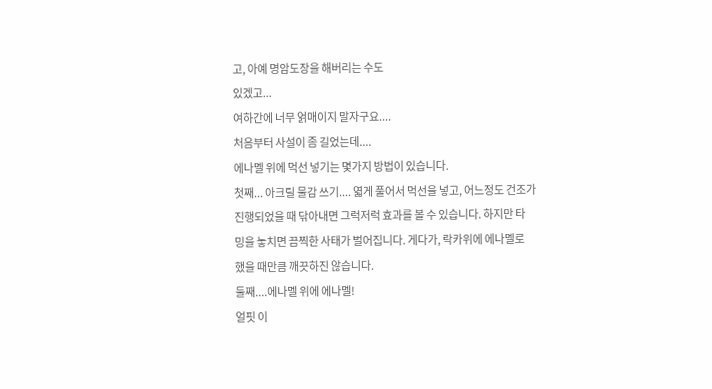고, 아예 명암도장을 해버리는 수도
있겠고...
여하간에 너무 얽매이지 말자구요....
처음부터 사설이 좀 길었는데....
에나멜 위에 먹선 넣기는 몇가지 방법이 있습니다.
첫째... 아크릴 물감 쓰기.... 엷게 풀어서 먹선을 넣고, 어느정도 건조가
진행되었을 때 닦아내면 그럭저럭 효과를 볼 수 있습니다. 하지만 타
밍을 놓치면 끔찍한 사태가 벌어집니다. 게다가, 락카위에 에나멜로
했을 때만큼 깨끗하진 않습니다.
둘째....에나멜 위에 에나멜!
얼핏 이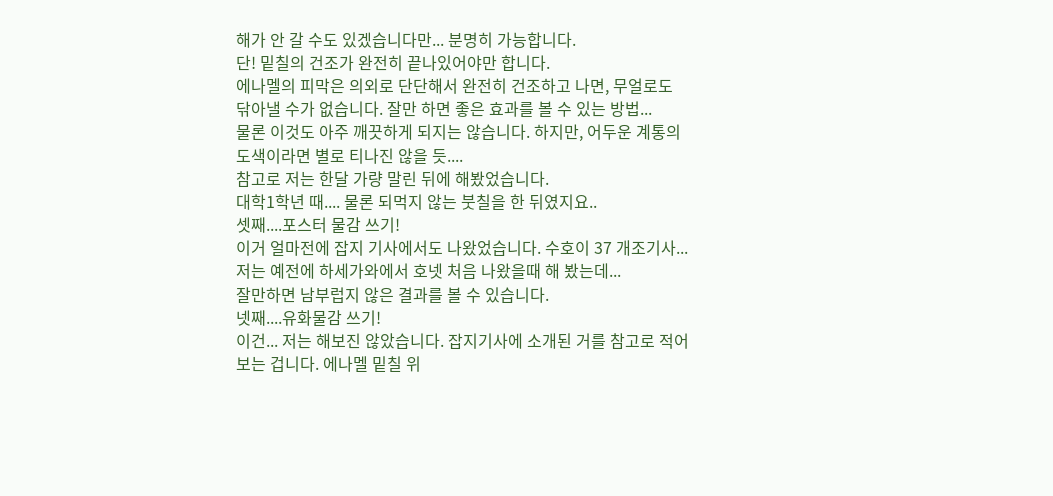해가 안 갈 수도 있겠습니다만... 분명히 가능합니다.
단! 밑칠의 건조가 완전히 끝나있어야만 합니다.
에나멜의 피막은 의외로 단단해서 완전히 건조하고 나면, 무얼로도
닦아낼 수가 없습니다. 잘만 하면 좋은 효과를 볼 수 있는 방법...
물론 이것도 아주 깨끗하게 되지는 않습니다. 하지만, 어두운 계통의
도색이라면 별로 티나진 않을 듯....
참고로 저는 한달 가량 말린 뒤에 해봤었습니다.
대학1학년 때.... 물론 되먹지 않는 붓칠을 한 뒤였지요..
셋째....포스터 물감 쓰기!
이거 얼마전에 잡지 기사에서도 나왔었습니다. 수호이 37 개조기사...
저는 예전에 하세가와에서 호넷 처음 나왔을때 해 봤는데...
잘만하면 남부럽지 않은 결과를 볼 수 있습니다.
넷째....유화물감 쓰기!
이건... 저는 해보진 않았습니다. 잡지기사에 소개된 거를 참고로 적어
보는 겁니다. 에나멜 밑칠 위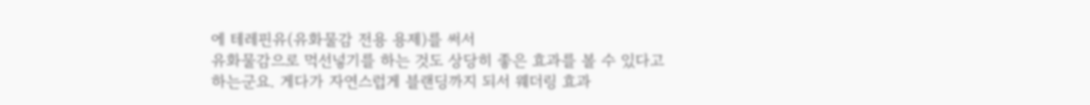에 테레핀유(유화물감 전용 용제)를 써서
유화물감으로 먹선넣기를 하는 것도 상당히 좋은 효과를 볼 수 있다고
하는군요. 게다가 자연스럽게 블랜딩까지 되서 웨더링 효과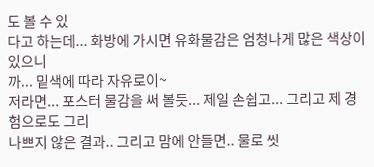도 볼 수 있
다고 하는데... 화방에 가시면 유화물감은 엄청나게 많은 색상이 있으니
까... 밑색에 따라 자유로이~
저라면... 포스터 물감을 써 볼듯... 제일 손쉽고... 그리고 제 경험으로도 그리
나쁘지 않은 결과.. 그리고 맘에 안들면.. 물로 씻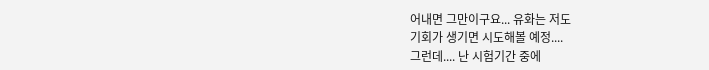어내면 그만이구요... 유화는 저도
기회가 생기면 시도해볼 예정....
그런데.... 난 시험기간 중에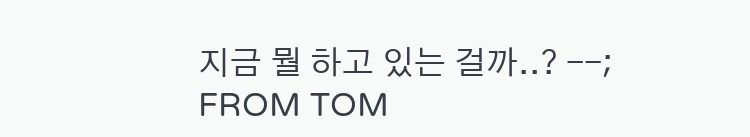지금 뭘 하고 있는 걸까..? --;
FROM TOM